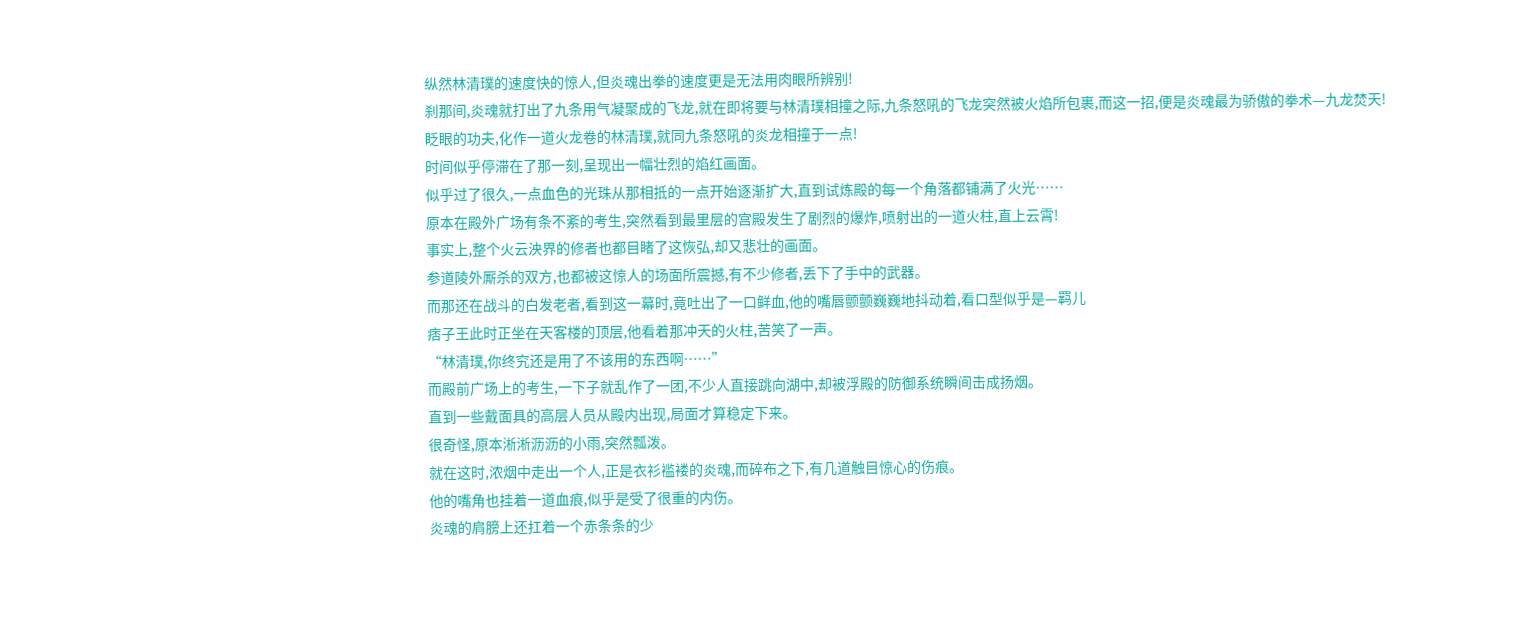纵然林清璞的速度快的惊人,但炎魂出拳的速度更是无法用肉眼所辨别!
刹那间,炎魂就打出了九条用气凝聚成的飞龙,就在即将要与林清璞相撞之际,九条怒吼的飞龙突然被火焰所包裹,而这一招,便是炎魂最为骄傲的拳术—九龙焚天!
眨眼的功夫,化作一道火龙卷的林清璞,就同九条怒吼的炎龙相撞于一点!
时间似乎停滞在了那一刻,呈现出一幅壮烈的焰红画面。
似乎过了很久,一点血色的光珠从那相抵的一点开始逐渐扩大,直到试炼殿的每一个角落都铺满了火光……
原本在殿外广场有条不紊的考生,突然看到最里层的宫殿发生了剧烈的爆炸,喷射出的一道火柱,直上云霄!
事实上,整个火云泱界的修者也都目睹了这恢弘,却又悲壮的画面。
参道陵外厮杀的双方,也都被这惊人的场面所震撼,有不少修者,丢下了手中的武器。
而那还在战斗的白发老者,看到这一幕时,竟吐出了一口鲜血,他的嘴唇颤颤巍巍地抖动着,看口型似乎是—羁儿
痞子王此时正坐在天客楼的顶层,他看着那冲天的火柱,苦笑了一声。
“林清璞,你终究还是用了不该用的东西啊……”
而殿前广场上的考生,一下子就乱作了一团,不少人直接跳向湖中,却被浮殿的防御系统瞬间击成扬烟。
直到一些戴面具的高层人员从殿内出现,局面才算稳定下来。
很奇怪,原本淅淅沥沥的小雨,突然瓢泼。
就在这时,浓烟中走出一个人,正是衣衫褴褛的炎魂,而碎布之下,有几道触目惊心的伤痕。
他的嘴角也挂着一道血痕,似乎是受了很重的内伤。
炎魂的肩膀上还扛着一个赤条条的少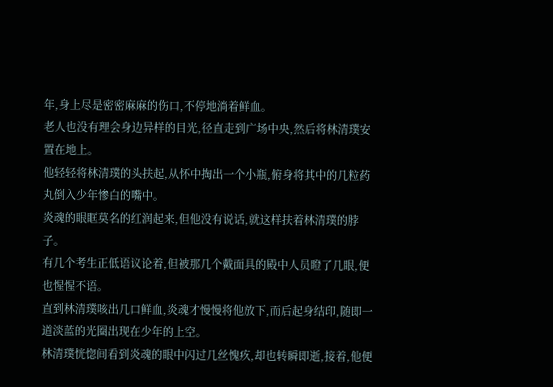年,身上尽是密密麻麻的伤口,不停地淌着鲜血。
老人也没有理会身边异样的目光,径直走到广场中央,然后将林清璞安置在地上。
他轻轻将林清璞的头扶起,从怀中掏出一个小瓶,俯身将其中的几粒药丸倒入少年惨白的嘴中。
炎魂的眼眶莫名的红润起来,但他没有说话,就这样扶着林清璞的脖子。
有几个考生正低语议论着,但被那几个戴面具的殿中人员瞪了几眼,便也惺惺不语。
直到林清璞咳出几口鲜血,炎魂才慢慢将他放下,而后起身结印,随即一道淡蓝的光圈出现在少年的上空。
林清璞恍惚间看到炎魂的眼中闪过几丝愧疚,却也转瞬即逝,接着,他便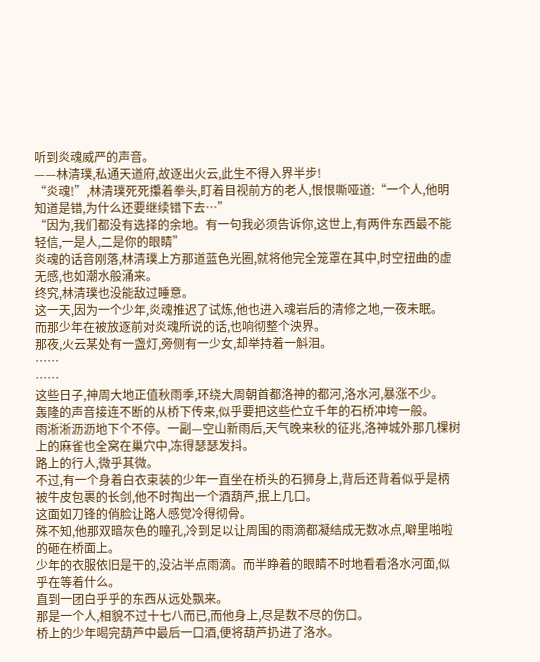听到炎魂威严的声音。
——林清璞,私通天道府,故逐出火云,此生不得入界半步!
“炎魂!”,林清璞死死攥着拳头,盯着目视前方的老人,恨恨嘶哑道:“一个人,他明知道是错,为什么还要继续错下去…”
“因为,我们都没有选择的余地。有一句我必须告诉你,这世上,有两件东西最不能轻信,一是人,二是你的眼睛”
炎魂的话音刚落,林清璞上方那道蓝色光圈,就将他完全笼罩在其中,时空扭曲的虚无感,也如潮水般涌来。
终究,林清璞也没能敌过睡意。
这一天,因为一个少年,炎魂推迟了试炼,他也进入魂岩后的清修之地,一夜未眠。
而那少年在被放逐前对炎魂所说的话,也响彻整个泱界。
那夜,火云某处有一盏灯,旁侧有一少女,却举持着一斛泪。
……
……
这些日子,神周大地正值秋雨季,环绕大周朝首都洛神的都河,洛水河,暴涨不少。
轰隆的声音接连不断的从桥下传来,似乎要把这些伫立千年的石桥冲垮一般。
雨淅淅沥沥地下个不停。一副—空山新雨后,天气晚来秋的征兆,洛神城外那几棵树上的麻雀也全窝在巢穴中,冻得瑟瑟发抖。
路上的行人,微乎其微。
不过,有一个身着白衣束装的少年一直坐在桥头的石狮身上,背后还背着似乎是柄被牛皮包裹的长剑,他不时掏出一个酒葫芦,抿上几口。
这面如刀锋的俏脸让路人感觉冷得彻骨。
殊不知,他那双暗灰色的瞳孔,冷到足以让周围的雨滴都凝结成无数冰点,噼里啪啦的砸在桥面上。
少年的衣服依旧是干的,没沾半点雨滴。而半睁着的眼睛不时地看看洛水河面,似乎在等着什么。
直到一团白乎乎的东西从远处飘来。
那是一个人,相貌不过十七八而已,而他身上,尽是数不尽的伤口。
桥上的少年喝完葫芦中最后一口酒,便将葫芦扔进了洛水。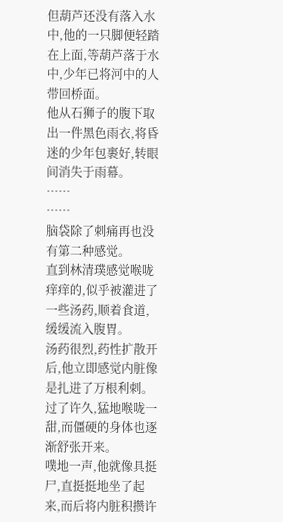但葫芦还没有落入水中,他的一只脚便轻踏在上面,等葫芦落于水中,少年已将河中的人带回桥面。
他从石狮子的腹下取出一件黑色雨衣,将昏迷的少年包裹好,转眼间消失于雨幕。
……
……
脑袋除了刺痛再也没有第二种感觉。
直到林清璞感觉喉咙痒痒的,似乎被灌进了一些汤药,顺着食道,缓缓流入腹胃。
汤药很烈,药性扩散开后,他立即感觉内脏像是扎进了万根利刺。
过了许久,猛地喉咙一甜,而僵硬的身体也逐渐舒张开来。
噗地一声,他就像具挺尸,直挺挺地坐了起来,而后将内脏积攒许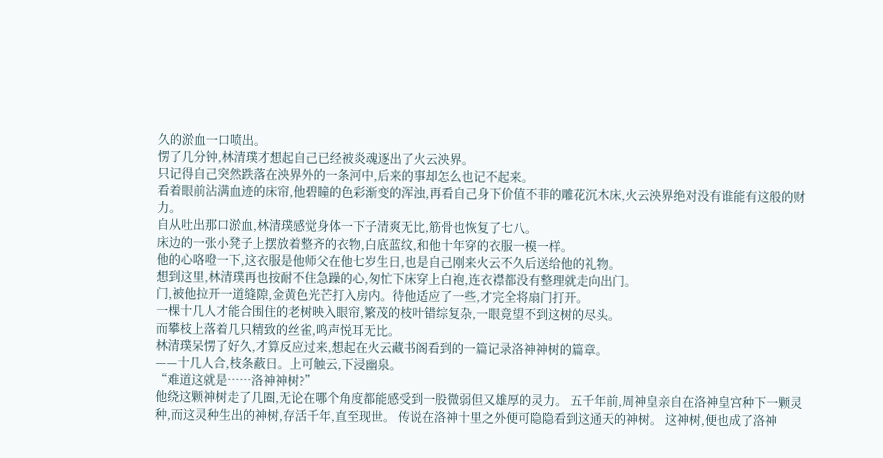久的淤血一口喷出。
愣了几分钟,林清璞才想起自己已经被炎魂逐出了火云泱界。
只记得自己突然跌落在泱界外的一条河中,后来的事却怎么也记不起来。
看着眼前沾满血迹的床帘,他碧瞳的色彩渐变的浑浊,再看自己身下价值不菲的雕花沉木床,火云泱界绝对没有谁能有这般的财力。
自从吐出那口淤血,林清璞感觉身体一下子清爽无比,筋骨也恢复了七八。
床边的一张小凳子上摆放着整齐的衣物,白底蓝纹,和他十年穿的衣服一模一样。
他的心咯噔一下,这衣服是他师父在他七岁生日,也是自己刚来火云不久后送给他的礼物。
想到这里,林清璞再也按耐不住急躁的心,匆忙下床穿上白袍,连衣襟都没有整理就走向出门。
门,被他拉开一道缝隙,金黄色光芒打入房内。待他适应了一些,才完全将扇门打开。
一棵十几人才能合围住的老树映入眼帘,繁茂的枝叶错综复杂,一眼竟望不到这树的尽头。
而攀枝上落着几只精致的丝雀,鸣声悦耳无比。
林清璞呆愣了好久,才算反应过来,想起在火云藏书阁看到的一篇记录洛神神树的篇章。
——十几人合,枝条蔽日。上可触云,下浸幽泉。
“难道这就是……洛神神树?”
他绕这颗神树走了几圈,无论在哪个角度都能感受到一股微弱但又雄厚的灵力。 五千年前,周神皇亲自在洛神皇宫种下一颗灵种,而这灵种生出的神树,存活千年,直至现世。 传说在洛神十里之外便可隐隐看到这通天的神树。 这神树,便也成了洛神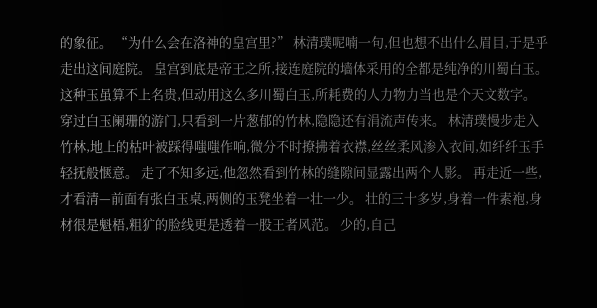的象征。 “为什么会在洛神的皇宫里?” 林清璞呢喃一句,但也想不出什么眉目,于是乎走出这间庭院。 皇宫到底是帝王之所,接连庭院的墙体采用的全都是纯净的川蜀白玉。 这种玉虽算不上名贵,但动用这么多川蜀白玉,所耗费的人力物力当也是个天文数字。 穿过白玉阑珊的游门,只看到一片葱郁的竹林,隐隐还有涓流声传来。 林清璞慢步走入竹林,地上的枯叶被踩得嗤嗤作响,微分不时撩拂着衣襟,丝丝柔风渗入衣间,如纤纤玉手轻抚般惬意。 走了不知多远,他忽然看到竹林的缝隙间显露出两个人影。 再走近一些,才看清—前面有张白玉桌,两侧的玉凳坐着一壮一少。 壮的三十多岁,身着一件素袍,身材很是魁梧,粗犷的脸线更是透着一股王者风范。 少的,自己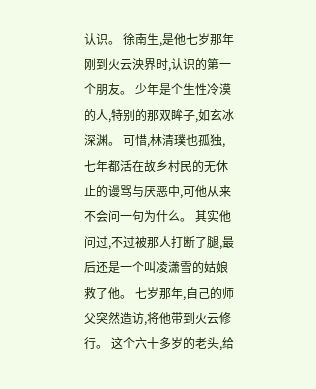认识。 徐南生,是他七岁那年刚到火云泱界时,认识的第一个朋友。 少年是个生性冷漠的人,特别的那双眸子,如玄冰深渊。 可惜,林清璞也孤独,七年都活在故乡村民的无休止的谩骂与厌恶中,可他从来不会问一句为什么。 其实他问过,不过被那人打断了腿,最后还是一个叫凌潇雪的姑娘救了他。 七岁那年,自己的师父突然造访,将他带到火云修行。 这个六十多岁的老头,给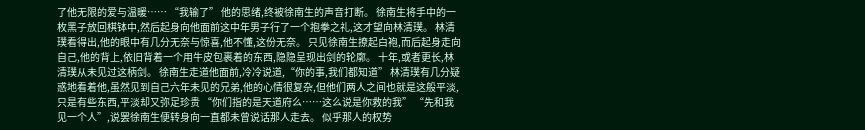了他无限的爱与温暖…… “我输了” 他的思绪,终被徐南生的声音打断。 徐南生将手中的一枚黑子放回棋钵中,然后起身向他面前这中年男子行了一个抱拳之礼,这才望向林清璞。 林清璞看得出,他的眼中有几分无奈与惊喜,他不懂,这份无奈。 只见徐南生撩起白袍,而后起身走向自己,他的背上,依旧背着一个用牛皮包裹着的东西,隐隐呈现出剑的轮廓。 十年,或者更长,林清璞从未见过这柄剑。 徐南生走道他面前,冷冷说道,“你的事,我们都知道” 林清璞有几分疑惑地看着他,虽然见到自己六年未见的兄弟,他的心情很复杂,但他们两人之间也就是这般平淡,只是有些东西,平淡却又弥足珍贵 “你们指的是天道府么……这么说是你救的我” “先和我见一个人”,说罢徐南生便转身向一直都未曾说话那人走去。 似乎那人的权势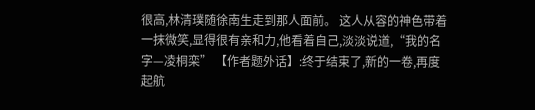很高,林清璞随徐南生走到那人面前。 这人从容的神色带着一抹微笑,显得很有亲和力,他看着自己,淡淡说道,“我的名字—凌桐栾” 【作者题外话】:终于结束了,新的一卷,再度起航